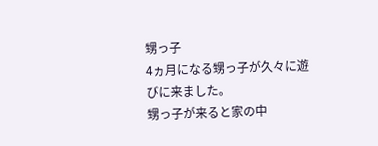甥っ子
4ヵ月になる甥っ子が久々に遊びに来ました。
甥っ子が来ると家の中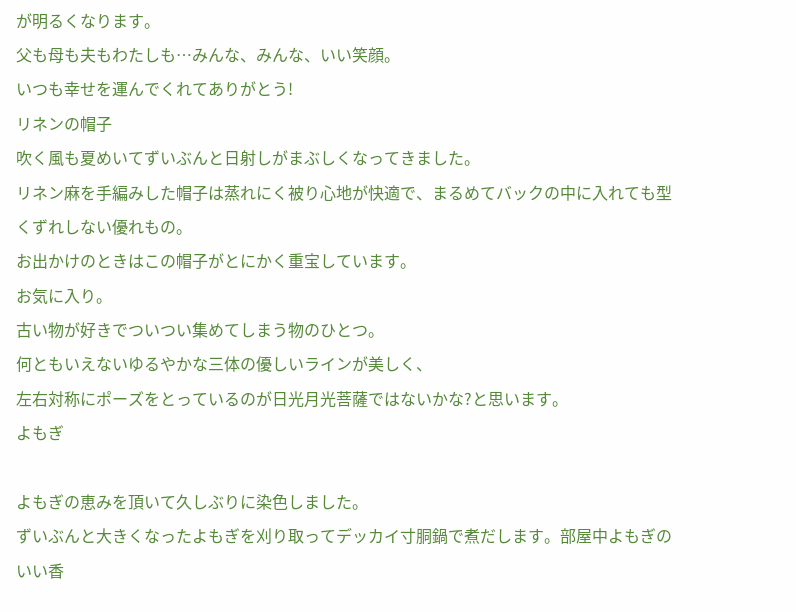が明るくなります。
父も母も夫もわたしも…みんな、みんな、いい笑顔。
いつも幸せを運んでくれてありがとう!
リネンの帽子
吹く風も夏めいてずいぶんと日射しがまぶしくなってきました。
リネン麻を手編みした帽子は蒸れにく被り心地が快適で、まるめてバックの中に入れても型くずれしない優れもの。
お出かけのときはこの帽子がとにかく重宝しています。
お気に入り。
古い物が好きでついつい集めてしまう物のひとつ。
何ともいえないゆるやかな三体の優しいラインが美しく、
左右対称にポーズをとっているのが日光月光菩薩ではないかな?と思います。
よもぎ

よもぎの恵みを頂いて久しぶりに染色しました。
ずいぶんと大きくなったよもぎを刈り取ってデッカイ寸胴鍋で煮だします。部屋中よもぎのいい香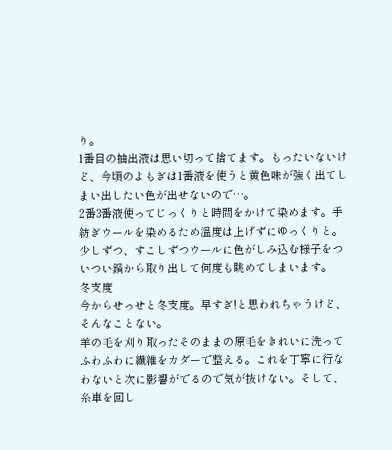り。
1番目の抽出液は思い切って捨てます。もったいないけど、今頃のよもぎは1番液を使うと黄色味が強く出てしまい出したい色が出せないので…。
2番3番液使ってじっくりと時間をかけて染めます。手紡ぎウールを染めるため温度は上げずにゆっくりと。
少しずつ、すこしずつウールに色がしみ込む様子をついつい鍋から取り出して何度も眺めてしまいます。
冬支度
今からせっせと冬支度。早すぎ!と思われちゃうけど、そんなことない。
羊の毛を刈り取ったそのままの原毛をきれいに洗ってふわふわに繊維をカダーで整える。これを丁寧に行なわないと次に影響がでるので気が抜けない。そして、糸車を回し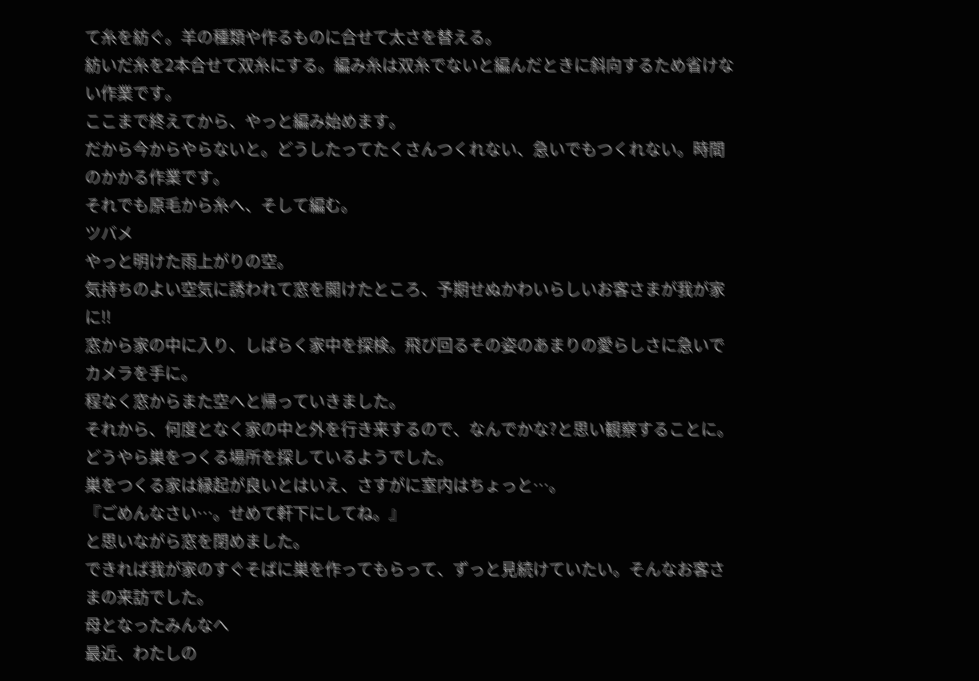て糸を紡ぐ。羊の種類や作るものに合せて太さを替える。
紡いだ糸を2本合せて双糸にする。編み糸は双糸でないと編んだときに斜向するため省けない作業です。
ここまで終えてから、やっと編み始めます。
だから今からやらないと。どうしたってたくさんつくれない、急いでもつくれない。時間のかかる作業です。
それでも原毛から糸へ、そして編む。
ツバメ
やっと明けた雨上がりの空。
気持ちのよい空気に誘われて窓を開けたところ、予期せぬかわいらしいお客さまが我が家に!!
窓から家の中に入り、しばらく家中を探検。飛び回るその姿のあまりの愛らしさに急いでカメラを手に。
程なく窓からまた空へと帰っていきました。
それから、何度となく家の中と外を行き来するので、なんでかな?と思い観察することに。
どうやら巣をつくる場所を探しているようでした。
巣をつくる家は縁起が良いとはいえ、さすがに室内はちょっと…。
『ごめんなさい…。せめて軒下にしてね。』
と思いながら窓を閉めました。
できれば我が家のすぐそばに巣を作ってもらって、ずっと見続けていたい。そんなお客さまの来訪でした。
母となったみんなへ
最近、わたしの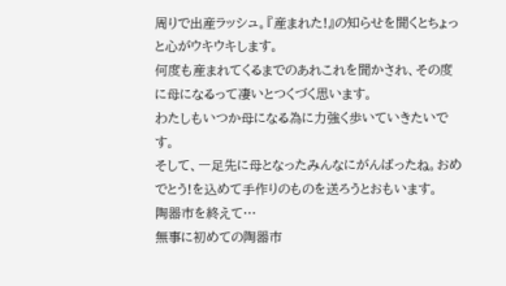周りで出産ラッシュ。『産まれた!』の知らせを聞くとちょっと心がウキウキします。
何度も産まれてくるまでのあれこれを聞かされ、その度に母になるって凄いとつくづく思います。
わたしもいつか母になる為に力強く歩いていきたいです。
そして、一足先に母となったみんなにがんばったね。おめでとう!を込めて手作りのものを送ろうとおもいます。
陶器市を終えて…
無事に初めての陶器市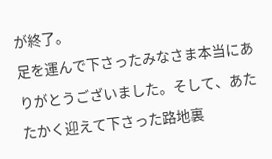が終了。
足を運んで下さったみなさま本当にありがとうございました。そして、あたたかく迎えて下さった路地裏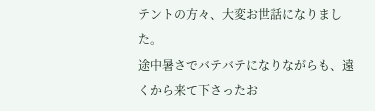テントの方々、大変お世話になりました。
途中暑さでバテバテになりながらも、遠くから来て下さったお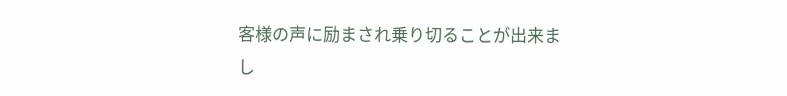客様の声に励まされ乗り切ることが出来まし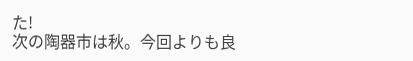た!
次の陶器市は秋。今回よりも良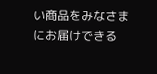い商品をみなさまにお届けできる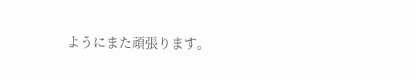ようにまた頑張ります。